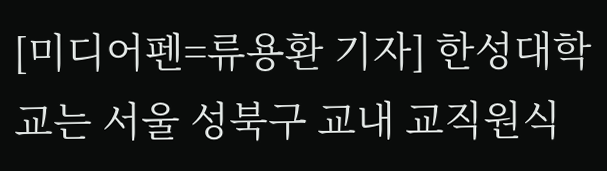[미디어펜=류용환 기자] 한성대학교는 서울 성북구 교내 교직원식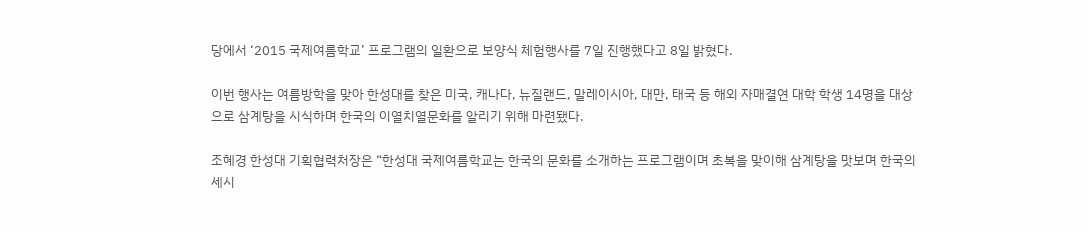당에서 ‘2015 국제여름학교’ 프로그램의 일환으로 보양식 체험행사를 7일 진행했다고 8일 밝혔다.

이번 행사는 여름방학을 맞아 한성대를 찾은 미국, 캐나다, 뉴질랜드, 말레이시아, 대만, 태국 등 해외 자매결연 대학 학생 14명을 대상으로 삼계탕을 시식하며 한국의 이열치열문화를 알리기 위해 마련됐다.

조혜경 한성대 기획협력처장은 “한성대 국제여름학교는 한국의 문화를 소개하는 프로그램이며 초복을 맞이해 삼계탕을 맛보며 한국의 세시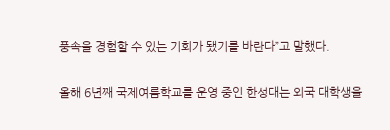풍속을 경험할 수 있는 기회가 됐기를 바란다”고 말했다.

올해 6년째 국제여름학교를 운영 중인 한성대는 외국 대학생을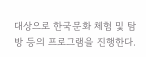대상으로 한국문화 체험 및 탐방 등의 프로그램을 진행한다.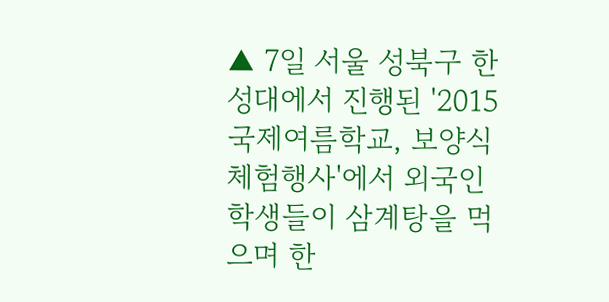▲ 7일 서울 성북구 한성대에서 진행된 '2015 국제여름학교, 보양식 체험행사'에서 외국인 학생들이 삼계탕을 먹으며 한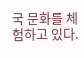국 문화를 체험하고 있다.